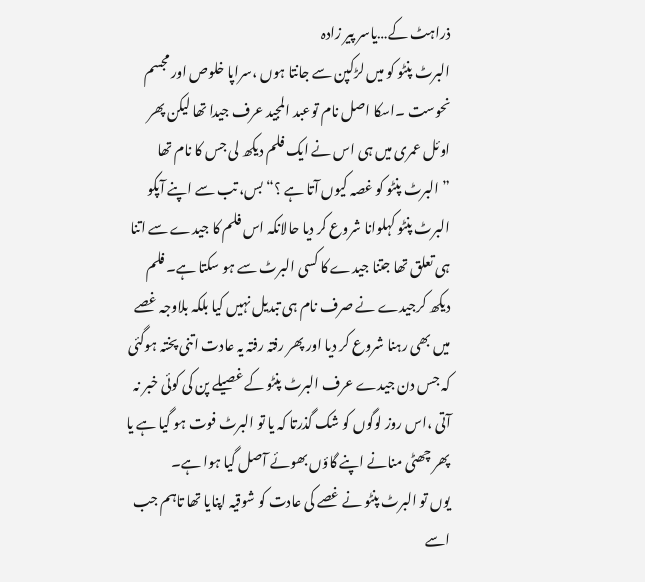ذراہٹ کے…یاسر پیر زادہ
البرٹ پنٹو کو میں لڑکپن سے جانتا ہوں ،سراپا خلوص اور مجسم نحوست ۔اسکا اصل نام توعبد المجید عرف جیدا تھا لیکن پھر اوئل عمری میں ہی اس نے ایک فلم دیکھ لی جس کا نام تھا ”البرٹ پنٹو کو غصہ کیوں آتا ہے ؟“ بس، تب سے اپنے آپکو البرٹ پنٹو کہلوانا شروع کر دیا حالانکہ اس فلم کا جیدے سے اتنا ہی تعلق تھا جتنا جیدے کا کسی البرٹ سے ہو سکتا ہے۔ فلم دیکھ کرجیدے نے صرف نام ہی تبدیل نہیں کیا بلکہ بلاوجہ غصے میں بھی رہنا شروع کر دیا اور پھر رفتہ رفتہ یہ عادت اتنی پختہ ہوگئی کہ جس دن جیدے عرف البرٹ پنٹو کے غصیلے پن کی کوئی خبر نہ آتی ،اس روز لوگوں کو شک گذرتا کہ یا تو البرٹ فوت ہو گیا ہے یا پھر چھٹی منانے اپنے گاؤں بھوئے آصل گیا ہوا ہے۔
یوں تو البرٹ پنٹو نے غصے کی عادت کو شوقیہ اپنایا تھا تاہم جب اسے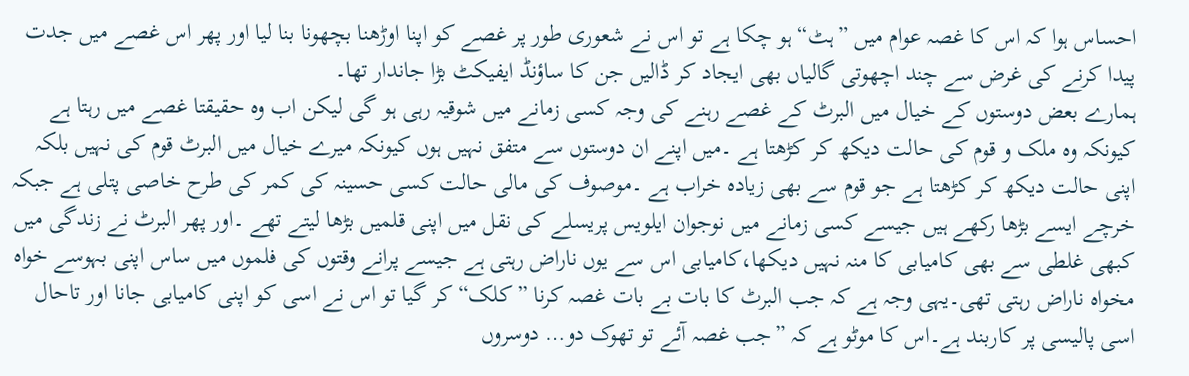احساس ہوا کہ اس کا غصہ عوام میں ”ہٹ“ ہو چکا ہے تو اس نے شعوری طور پر غصے کو اپنا اوڑھنا بچھونا بنا لیا اور پھر اس غصے میں جدت پیدا کرنے کی غرض سے چند اچھوتی گالیاں بھی ایجاد کر ڈالیں جن کا ساؤنڈ ایفیکٹ بڑا جاندار تھا۔
ہمارے بعض دوستوں کے خیال میں البرٹ کے غصے رہنے کی وجہ کسی زمانے میں شوقیہ رہی ہو گی لیکن اب وہ حقیقتا غصے میں رہتا ہے کیونکہ وہ ملک و قوم کی حالت دیکھ کر کڑھتا ہے ۔میں اپنے ان دوستوں سے متفق نہیں ہوں کیونکہ میرے خیال میں البرٹ قوم کی نہیں بلکہ اپنی حالت دیکھ کر کڑھتا ہے جو قوم سے بھی زیادہ خراب ہے ۔موصوف کی مالی حالت کسی حسینہ کی کمر کی طرح خاصی پتلی ہے جبکہ خرچے ایسے بڑھا رکھے ہیں جیسے کسی زمانے میں نوجوان ایلویس پریسلے کی نقل میں اپنی قلمیں بڑھا لیتے تھے ۔اور پھر البرٹ نے زندگی میں کبھی غلطی سے بھی کامیابی کا منہ نہیں دیکھا،کامیابی اس سے یوں ناراض رہتی ہے جیسے پرانے وقتوں کی فلموں میں ساس اپنی بہوسے خواہ مخواہ ناراض رہتی تھی۔یہی وجہ ہے کہ جب البرٹ کا بات بے بات غصہ کرنا ”کلک“ کر گیا تو اس نے اسی کو اپنی کامیابی جانا اور تاحال اسی پالیسی پر کاربند ہے۔اس کا موٹو ہے کہ ”جب غصہ آئے تو تھوک دو… دوسروں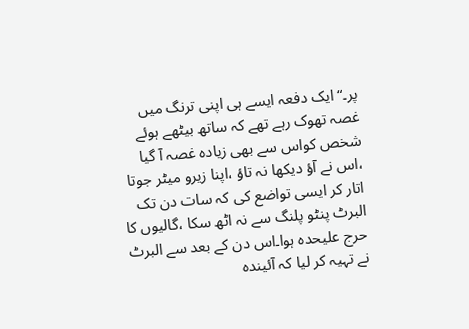پر۔“ایک دفعہ ایسے ہی اپنی ترنگ میں غصہ تھوک رہے تھے کہ ساتھ بیٹھے ہوئے شخص کواس سے بھی زیادہ غصہ آ گیا ،اس نے آؤ دیکھا نہ تاؤ ،اپنا زیرو میٹر جوتا اتار کر ایسی تواضع کی کہ سات دن تک البرٹ پنٹو پلنگ سے نہ اٹھ سکا ،گالیوں کا حرج علیحدہ ہوا۔اس دن کے بعد سے البرٹ نے تہیہ کر لیا کہ آئیندہ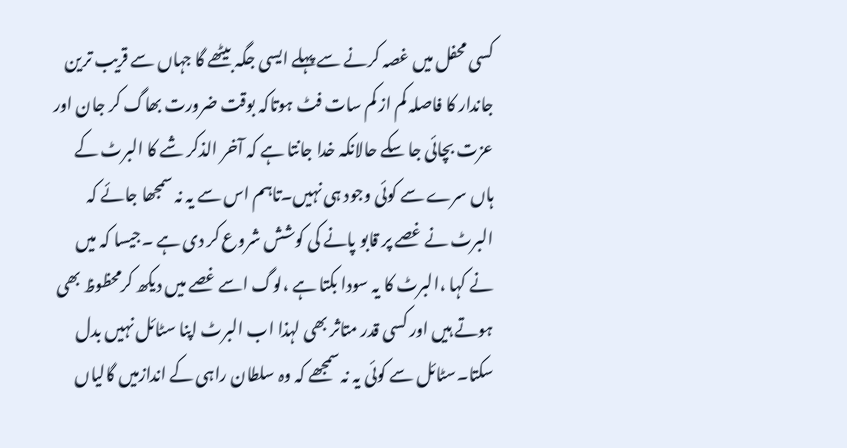کسی محفل میں غصہ کرنے سے پہلے ایسی جگہ بیٹھے گا جہاں سے قریب ترین جاندار کا فاصلہ کم از کم سات فٹ ہوتاکہ بوقت ضرورت بھاگ کر جان اور عزت بچائی جا سکے حالانکہ خدا جانتا ہے کہ آخر الذکر شے کا البرٹ کے ہاں سرے سے کوئی وجود ہی نہیں۔تاہم اس سے یہ نہ سمجھا جائے کہ البرٹ نے غصے پر قابو پانے کی کوشش شروع کر دی ہے ۔جیسا کہ میں نے کہا ،البرٹ کا یہ سودا بکتا ہے ،لوگ اسے غصے میں دیکھ کرمحظوظ بھی ہوتے ہیں اور کسی قدر متاثر بھی لہذا اب البرٹ اپنا سٹائل نہیں بدل سکتا۔سٹائل سے کوئی یہ نہ سمجھے کہ وہ سلطان راہی کے اندازمیں گالیاں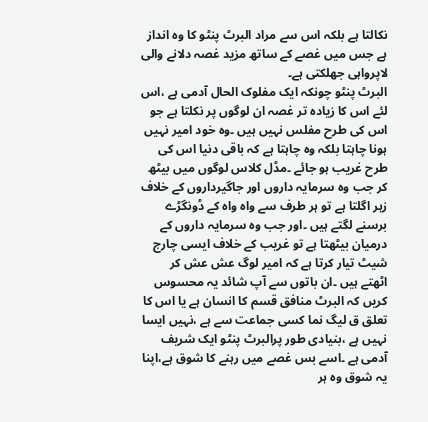نکالتا ہے بلکہ اس سے مراد البرٹ پنٹو کا وہ انداز ہے جس میں غصے کے ساتھ مزید غصہ دلانے والی لاپرواہی جھلکتی ہے۔
البرٹ پنٹو چونکہ ایک مفلوک الحال آدمی ہے ،اس لئے اس کا زیادہ تر غصہ ان لوگوں پر نکلتا ہے جو اس کی طرح مفلس نہیں ہیں ۔وہ خود امیر نہیں ہونا چاہتا بلکہ وہ چاہتا ہے کہ باقی دنیا اس کی طرح غریب ہو جائے ۔مڈل کلاس لوگوں میں بیٹھ کر جب وہ سرمایہ داروں اور جاگیرداروں کے خلاف زہر اگلتا ہے تو ہر طرف سے واہ واہ کے ڈونگڑے برسنے لگتے ہیں ۔اور جب وہ سرمایہ داروں کے درمیان بیٹھتا ہے تو غریب کے خلاف ایسی چارج شیٹ تیار کرتا ہے کہ امیر لوگ عش عش کر اٹھتے ہیں ۔ان باتوں سے آپ شائد یہ محسوس کریں کہ البرٹ منافق قسم کا انسان ہے یا اس کا تعلق ق لیگ نما کسی جماعت سے ہے ،نہیں ایسا نہیں ہے ،بنیادی طور پرالبرٹ پنٹو ایک شریف آدمی ہے ۔اسے بس غصے میں رہنے کا شوق ہے،اپنا یہ شوق وہ ہر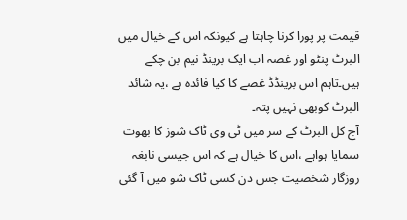قیمت پر پورا کرنا چاہتا ہے کیونکہ اس کے خیال میں البرٹ پنٹو اور غصہ اب ایک برینڈ نیم بن چکے ہیں۔تاہم اس برینڈڈ غصے کا کیا فائدہ ہے ،یہ شائد البرٹ کوبھی نہیں پتہ۔
آج کل البرٹ کے سر میں ٹی وی ٹاک شوز کا بھوت سمایا ہواہے ،اس کا خیال ہے کہ اس جیسی نابغہ روزگار شخصیت جس دن کسی ٹاک شو میں آ گئی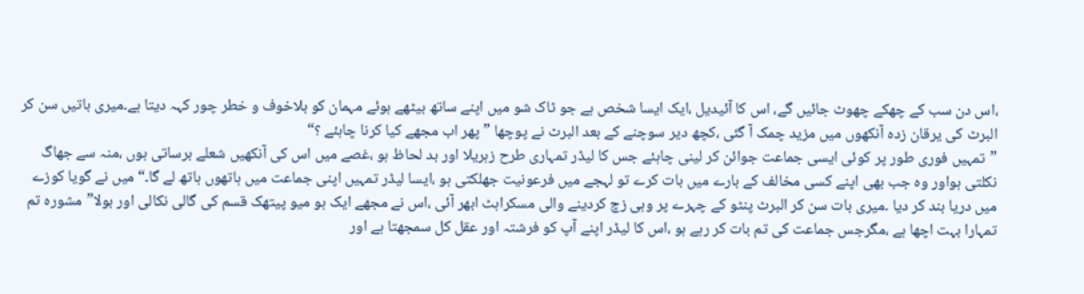،اس دن سب کے چھکے چھوٹ جائیں گے، اس کا آئیدیل ،ایک ایسا شخص ہے جو ٹاک شو میں اپنے ساتھ بیٹھے ہوئے مہمان کو بلاخوف و خطر چور کہہ دیتا ہے۔میری باتیں سن کر البرٹ کی یرقان زدہ آنکھوں میں مزید چمک آ گئی ،کچھ دیر سوچنے کے بعد البرٹ نے پوچھا ”پھر اب مجھے کیا کرنا چاہئے ؟“
”تمہیں فوری طور پر کوئی ایسی جماعت جوائن کر لینی چاہئے جس کا لیڈر تمہاری طرح زہریلا اور بد لحاظ ہو ،غصے میں اس کی آنکھیں شعلے برساتی ہوں ،منہ سے جھاگ نکلتی ہواور وہ جب بھی اپنے کسی مخالف کے بارے میں بات کرے تو لہجے میں فرعونیت جھلکتی ہو ،ایسا لیڈر تمہیں اپنی جماعت میں ہاتھوں ہاتھ لے گا۔“ میں نے گویا کوزے میں دریا بند کر دیا ۔میری بات سن کر البرٹ پنٹو کے چہرے پر وہی زچ کردینے والی مسکراہٹ ابھر آئی ،اس نے مجھے ایک ہو میو پیتھک قسم کی گالی نکالی اور بولا”مشورہ تم تمہارا بہت اچھا ہے ،مگرجس جماعت کی تم بات کر رہے ہو ،اس کا لیڈر اپنے آپ کو فرشتہ اور عقل کل سمجھتا ہے اور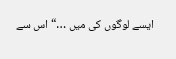ایسے لوگوں کی میں …“ اس سے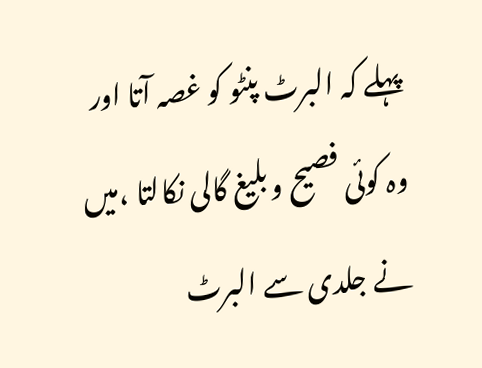پہلے کہ البرٹ پنٹو کو غصہ آتا اور وہ کوئی فصیح و بلیغ گالی نکالتا ،میں نے جلدی سے البرٹ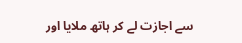سے اجازت لے کر ہاتھ ملایا اور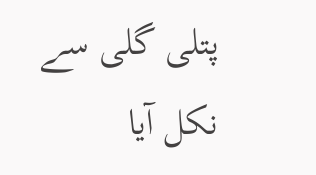پتلی گلی سے نکل آیا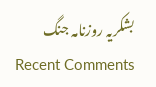بشکریہ روزنامہ جنگ
Recent Comments